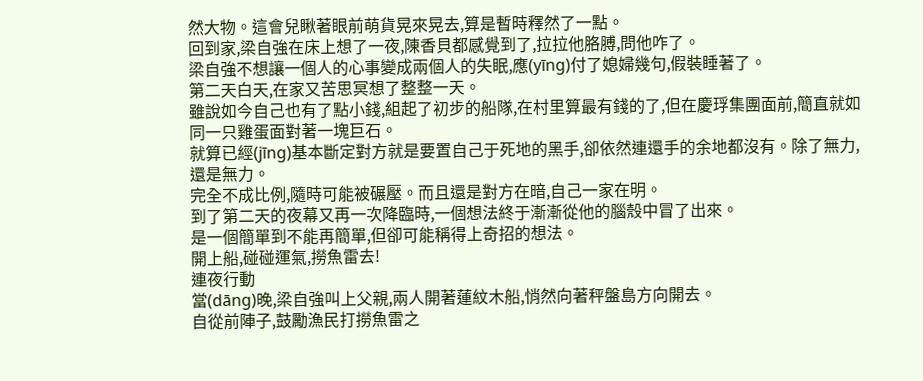然大物。這會兒瞅著眼前萌貨晃來晃去,算是暫時釋然了一點。
回到家,梁自強在床上想了一夜,陳香貝都感覺到了,拉拉他胳膊,問他咋了。
梁自強不想讓一個人的心事變成兩個人的失眠,應(yīng)付了媳婦幾句,假裝睡著了。
第二天白天,在家又苦思冥想了整整一天。
雖說如今自己也有了點小錢,組起了初步的船隊,在村里算最有錢的了,但在慶琈集團面前,簡直就如同一只雞蛋面對著一塊巨石。
就算已經(jīng)基本斷定對方就是要置自己于死地的黑手,卻依然連還手的余地都沒有。除了無力,還是無力。
完全不成比例,隨時可能被碾壓。而且還是對方在暗,自己一家在明。
到了第二天的夜幕又再一次降臨時,一個想法終于漸漸從他的腦殼中冒了出來。
是一個簡單到不能再簡單,但卻可能稱得上奇招的想法。
開上船,碰碰運氣,撈魚雷去!
連夜行動
當(dāng)晚,梁自強叫上父親,兩人開著蓮紋木船,悄然向著秤盤島方向開去。
自從前陣子,鼓勵漁民打撈魚雷之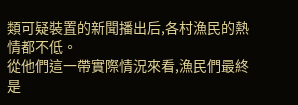類可疑裝置的新聞播出后,各村漁民的熱情都不低。
從他們這一帶實際情況來看,漁民們最終是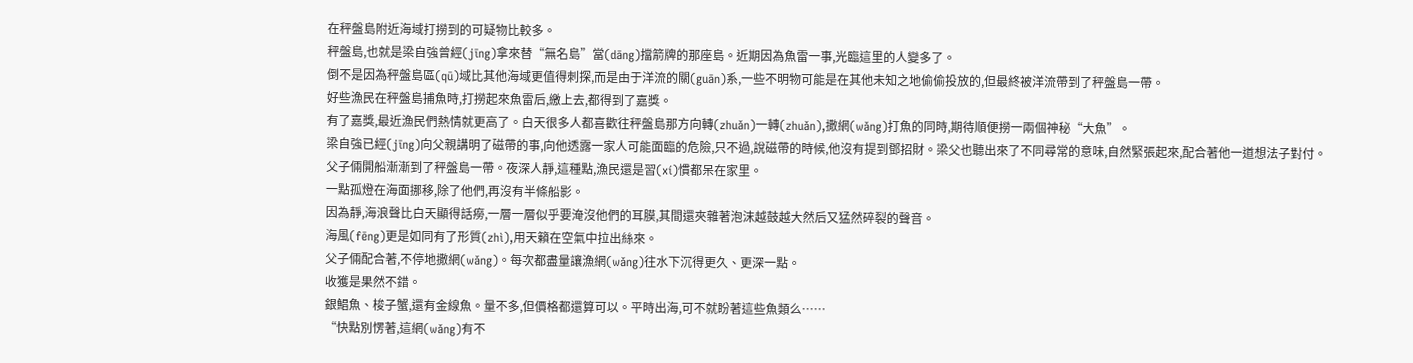在秤盤島附近海域打撈到的可疑物比較多。
秤盤島,也就是梁自強曾經(jīng)拿來替“無名島”當(dāng)擋箭牌的那座島。近期因為魚雷一事,光臨這里的人變多了。
倒不是因為秤盤島區(qū)域比其他海域更值得刺探,而是由于洋流的關(guān)系,一些不明物可能是在其他未知之地偷偷投放的,但最終被洋流帶到了秤盤島一帶。
好些漁民在秤盤島捕魚時,打撈起來魚雷后,繳上去,都得到了嘉獎。
有了嘉獎,最近漁民們熱情就更高了。白天很多人都喜歡往秤盤島那方向轉(zhuǎn)一轉(zhuǎn),撒網(wǎng)打魚的同時,期待順便撈一兩個神秘“大魚”。
梁自強已經(jīng)向父親講明了磁帶的事,向他透露一家人可能面臨的危險,只不過,說磁帶的時候,他沒有提到鄧招財。梁父也聽出來了不同尋常的意味,自然緊張起來,配合著他一道想法子對付。
父子倆開船漸漸到了秤盤島一帶。夜深人靜,這種點,漁民還是習(xí)慣都呆在家里。
一點孤燈在海面挪移,除了他們,再沒有半條船影。
因為靜,海浪聲比白天顯得話癆,一層一層似乎要淹沒他們的耳膜,其間還夾雜著泡沫越鼓越大然后又猛然碎裂的聲音。
海風(fēng)更是如同有了形質(zhì),用天籟在空氣中拉出絲來。
父子倆配合著,不停地撒網(wǎng)。每次都盡量讓漁網(wǎng)往水下沉得更久、更深一點。
收獲是果然不錯。
銀鯧魚、梭子蟹,還有金線魚。量不多,但價格都還算可以。平時出海,可不就盼著這些魚類么……
“快點別愣著,這網(wǎng)有不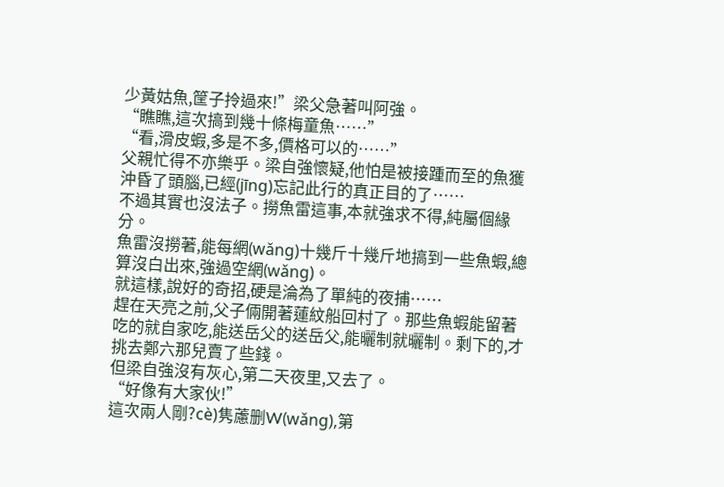少黃姑魚,筐子拎過來!”梁父急著叫阿強。
“瞧瞧,這次搞到幾十條梅童魚……”
“看,滑皮蝦,多是不多,價格可以的……”
父親忙得不亦樂乎。梁自強懷疑,他怕是被接踵而至的魚獲沖昏了頭腦,已經(jīng)忘記此行的真正目的了……
不過其實也沒法子。撈魚雷這事,本就強求不得,純屬個緣分。
魚雷沒撈著,能每網(wǎng)十幾斤十幾斤地搞到一些魚蝦,總算沒白出來,強過空網(wǎng)。
就這樣,說好的奇招,硬是淪為了單純的夜捕……
趕在天亮之前,父子倆開著蓮紋船回村了。那些魚蝦能留著吃的就自家吃,能送岳父的送岳父,能曬制就曬制。剩下的,才挑去鄭六那兒賣了些錢。
但梁自強沒有灰心,第二天夜里,又去了。
“好像有大家伙!”
這次兩人剛?cè)隽藘删W(wǎng),第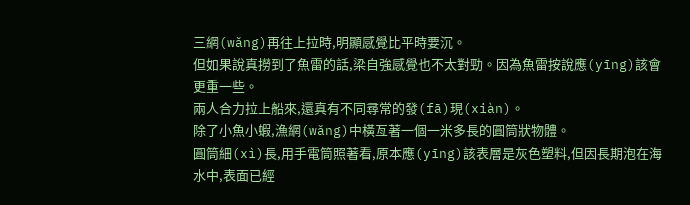三網(wǎng)再往上拉時,明顯感覺比平時要沉。
但如果說真撈到了魚雷的話,梁自強感覺也不太對勁。因為魚雷按說應(yīng)該會更重一些。
兩人合力拉上船來,還真有不同尋常的發(fā)現(xiàn)。
除了小魚小蝦,漁網(wǎng)中橫亙著一個一米多長的圓筒狀物體。
圓筒細(xì)長,用手電筒照著看,原本應(yīng)該表層是灰色塑料,但因長期泡在海水中,表面已經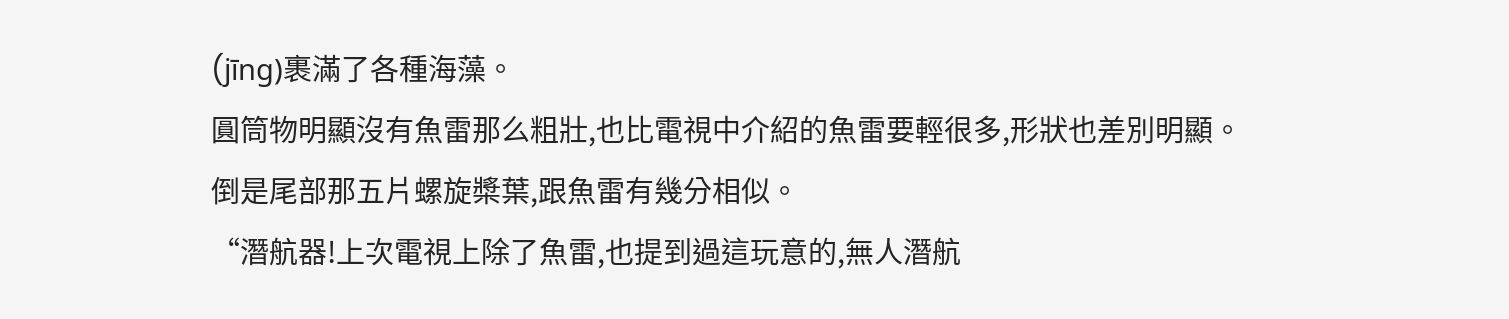(jīng)裹滿了各種海藻。
圓筒物明顯沒有魚雷那么粗壯,也比電視中介紹的魚雷要輕很多,形狀也差別明顯。
倒是尾部那五片螺旋槳葉,跟魚雷有幾分相似。
“潛航器!上次電視上除了魚雷,也提到過這玩意的,無人潛航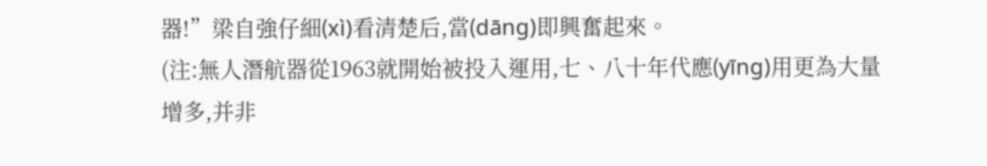器!”梁自強仔細(xì)看清楚后,當(dāng)即興奮起來。
(注:無人潛航器從1963就開始被投入運用,七、八十年代應(yīng)用更為大量增多,并非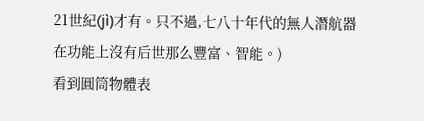21世紀(jì)才有。只不過,七八十年代的無人潛航器在功能上沒有后世那么豐富、智能。)
看到圓筒物體表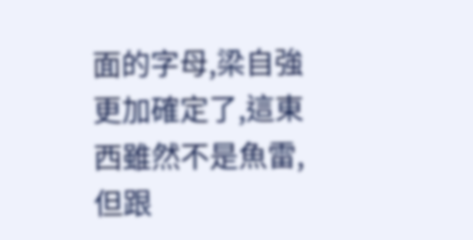面的字母,梁自強更加確定了,這東西雖然不是魚雷,但跟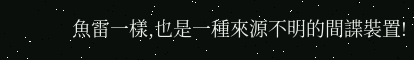魚雷一樣,也是一種來源不明的間諜裝置!